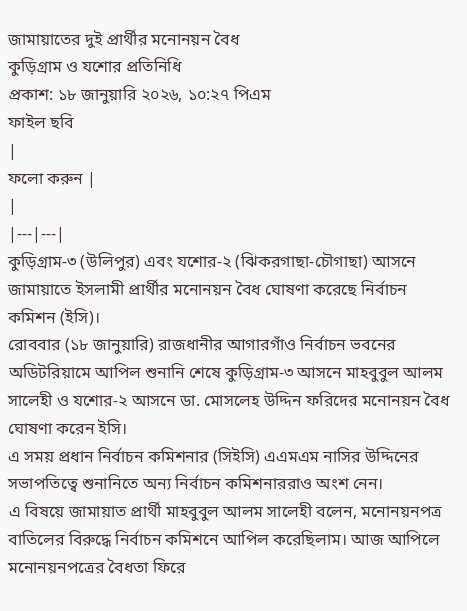জামায়াতের দুই প্রার্থীর মনোনয়ন বৈধ
কুড়িগ্রাম ও যশোর প্রতিনিধি
প্রকাশ: ১৮ জানুয়ারি ২০২৬, ১০:২৭ পিএম
ফাইল ছবি
|
ফলো করুন |
|
|---|---|
কুড়িগ্রাম-৩ (উলিপুর) এবং যশোর-২ (ঝিকরগাছা-চৌগাছা) আসনে জামায়াতে ইসলামী প্রার্থীর মনোনয়ন বৈধ ঘোষণা করেছে নির্বাচন কমিশন (ইসি)।
রোববার (১৮ জানুয়ারি) রাজধানীর আগারগাঁও নির্বাচন ভবনের অডিটরিয়ামে আপিল শুনানি শেষে কুড়িগ্রাম-৩ আসনে মাহবুবুল আলম সালেহী ও যশোর-২ আসনে ডা. মোসলেহ উদ্দিন ফরিদের মনোনয়ন বৈধ ঘোষণা করেন ইসি।
এ সময় প্রধান নির্বাচন কমিশনার (সিইসি) এএমএম নাসির উদ্দিনের সভাপতিত্বে শুনানিতে অন্য নির্বাচন কমিশনাররাও অংশ নেন।
এ বিষয়ে জামায়াত প্রার্থী মাহবুবুল আলম সালেহী বলেন, মনোনয়নপত্র বাতিলের বিরুদ্ধে নির্বাচন কমিশনে আপিল করেছিলাম। আজ আপিলে মনোনয়নপত্রের বৈধতা ফিরে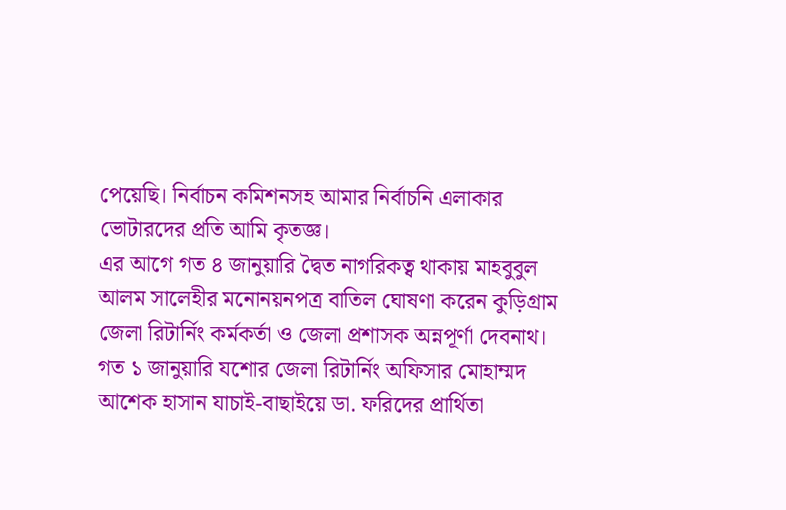পেয়েছি। নির্বাচন কমিশনসহ আমার নির্বাচনি এলাকার ভোটারদের প্রতি আমি কৃতজ্ঞ।
এর আগে গত ৪ জানুয়ারি দ্বৈত নাগরিকত্ব থাকায় মাহবুবুল আলম সালেহীর মনোনয়নপত্র বাতিল ঘোষণা করেন কুড়িগ্রাম জেলা রিটার্নিং কর্মকর্তা ও জেলা প্রশাসক অন্নপূর্ণা দেবনাথ।
গত ১ জানুয়ারি যশোর জেলা রিটার্নিং অফিসার মোহাম্মদ আশেক হাসান যাচাই-বাছাইয়ে ডা. ফরিদের প্রার্থিতা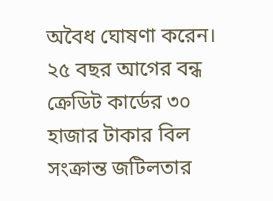অবৈধ ঘোষণা করেন। ২৫ বছর আগের বন্ধ ক্রেডিট কার্ডের ৩০ হাজার টাকার বিল সংক্রান্ত জটিলতার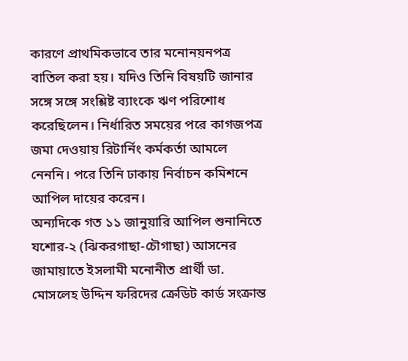কারণে প্রাথমিকভাবে তার মনোনয়নপত্র বাতিল করা হয়। যদিও তিনি বিষয়টি জানার সঙ্গে সঙ্গে সংশ্লিষ্ট ব্যাংকে ঋণ পরিশোধ করেছিলেন। নির্ধারিত সময়ের পরে কাগজপত্র জমা দেওয়ায় রিটার্নিং কর্মকর্তা আমলে নেননি। পরে তিনি ঢাকায় নির্বাচন কমিশনে আপিল দায়ের করেন।
অন্যদিকে গত ১১ জানুয়ারি আপিল শুনানিতে যশোর-২ (ঝিকরগাছা-চৌগাছা) আসনের জামায়াতে ইসলামী মনোনীত প্রার্থী ডা. মোসলেহ উদ্দিন ফরিদের ক্রেডিট কার্ড সংক্রান্ত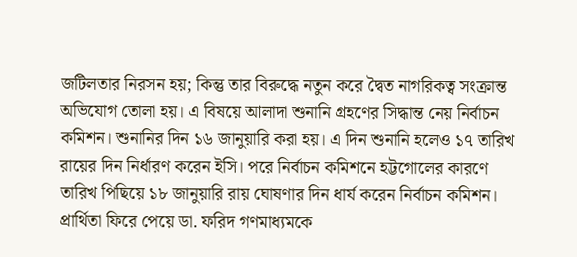জটিলতার নিরসন হয়; কিন্তু তার বিরুদ্ধে নতুন করে দ্বৈত নাগরিকত্ব সংক্রান্ত অভিযোগ তোলা হয়। এ বিষয়ে আলাদা শুনানি গ্রহণের সিদ্ধান্ত নেয় নির্বাচন কমিশন। শুনানির দিন ১৬ জানুয়ারি করা হয়। এ দিন শুনানি হলেও ১৭ তারিখ রায়ের দিন নির্ধারণ করেন ইসি। পরে নির্বাচন কমিশনে হট্টগোলের কারণে তারিখ পিছিয়ে ১৮ জানুয়ারি রায় ঘোষণার দিন ধার্য করেন নির্বাচন কমিশন।
প্রার্থিতা ফিরে পেয়ে ডা. ফরিদ গণমাধ্যমকে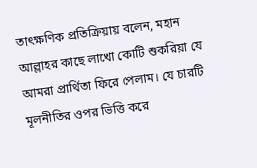তাৎক্ষণিক প্রতিক্রিয়ায় বলেন, মহান আল্লাহর কাছে লাখো কোটি শুকরিয়া যে আমরা প্রার্থিতা ফিরে পেলাম। যে চারটি মূলনীতির ওপর ভিত্তি করে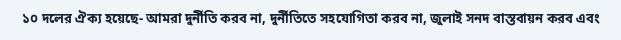১০ দলের ঐক্য হয়েছে- আমরা দুর্নীতি করব না, দুর্নীতিতে সহযোগিতা করব না, জুলাই সনদ বাস্তবায়ন করব এবং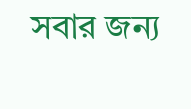সবার জন্য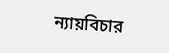ন্যায়বিচার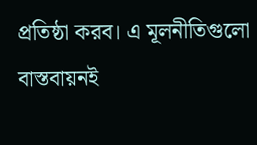প্রতিষ্ঠা করব। এ মূলনীতিগুলো বাস্তবায়নই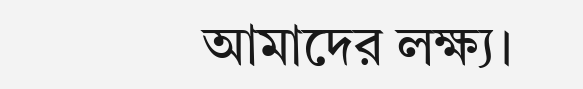আমাদের লক্ষ্য।